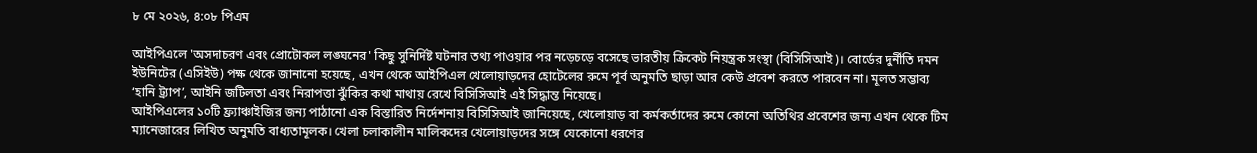৮ মে ২০২৬, ৪:০৮ পিএম

আইপিএলে 'অসদাচরণ এবং প্রোটোকল লঙ্ঘনের' কিছু সুনির্দিষ্ট ঘটনার তথ্য পাওয়ার পর নড়েচড়ে বসেছে ভারতীয় ক্রিকেট নিয়ন্ত্রক সংস্থা (বিসিসিআই)। বোর্ডের দুর্নীতি দমন ইউনিটের (এসিইউ) পক্ষ থেকে জানানো হয়েছে, এখন থেকে আইপিএল খেলোয়াড়দের হোটেলের রুমে পূর্ব অনুমতি ছাড়া আর কেউ প্রবেশ করতে পারবেন না। মূলত সম্ভাব্য ‘হানি ট্র্যাপ’, আইনি জটিলতা এবং নিরাপত্তা ঝুঁকির কথা মাথায় রেখে বিসিসিআই এই সিদ্ধান্ত নিয়েছে।
আইপিএলের ১০টি ফ্র্যাঞ্চাইজির জন্য পাঠানো এক বিস্তারিত নির্দেশনায় বিসিসিআই জানিয়েছে, খেলোয়াড় বা কর্মকর্তাদের রুমে কোনো অতিথির প্রবেশের জন্য এখন থেকে টিম ম্যানেজারের লিখিত অনুমতি বাধ্যতামূলক। খেলা চলাকালীন মালিকদের খেলোয়াড়দের সঙ্গে যেকোনো ধরণের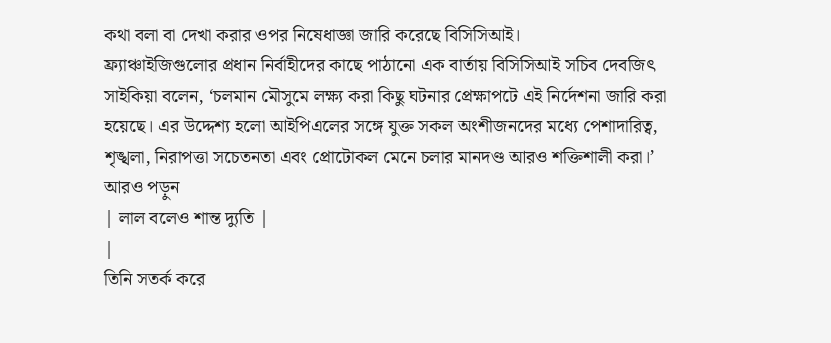কথা বলা বা দেখা করার ওপর নিষেধাজ্ঞা জারি করেছে বিসিসিআই।
ফ্র্যাঞ্চাইজিগুলোর প্রধান নির্বাহীদের কাছে পাঠানো এক বার্তায় বিসিসিআই সচিব দেবজিৎ সাইকিয়া বলেন, ‘চলমান মৌসুমে লক্ষ্য করা কিছু ঘটনার প্রেক্ষাপটে এই নির্দেশনা জারি করা হয়েছে। এর উদ্দেশ্য হলো আইপিএলের সঙ্গে যুক্ত সকল অংশীজনদের মধ্যে পেশাদারিত্ব, শৃঙ্খলা, নিরাপত্তা সচেতনতা এবং প্রোটোকল মেনে চলার মানদণ্ড আরও শক্তিশালী করা।’
আরও পড়ুন
| লাল বলেও শান্ত দ্যুতি |
|
তিনি সতর্ক করে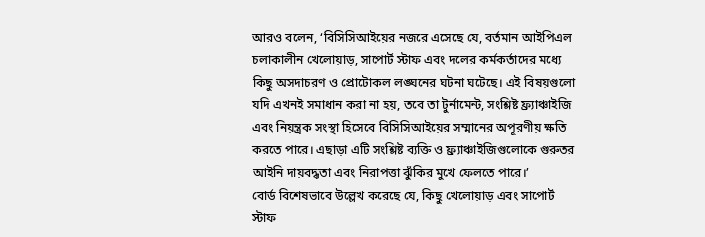আরও বলেন, ‘বিসিসিআইয়ের নজরে এসেছে যে, বর্তমান আইপিএল চলাকালীন খেলোয়াড়, সাপোর্ট স্টাফ এবং দলের কর্মকর্তাদের মধ্যে কিছু অসদাচরণ ও প্রোটোকল লঙ্ঘনের ঘটনা ঘটেছে। এই বিষয়গুলো যদি এখনই সমাধান করা না হয়, তবে তা টুর্নামেন্ট, সংশ্লিষ্ট ফ্র্যাঞ্চাইজি এবং নিয়ন্ত্রক সংস্থা হিসেবে বিসিসিআইয়ের সম্মানের অপূরণীয় ক্ষতি করতে পারে। এছাড়া এটি সংশ্লিষ্ট ব্যক্তি ও ফ্র্যাঞ্চাইজিগুলোকে গুরুতর আইনি দায়বদ্ধতা এবং নিরাপত্তা ঝুঁকির মুখে ফেলতে পারে।’
বোর্ড বিশেষভাবে উল্লেখ করেছে যে, কিছু খেলোয়াড় এবং সাপোর্ট স্টাফ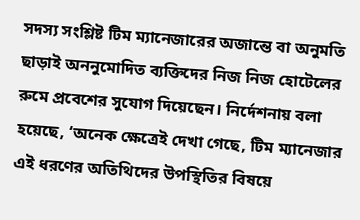সদস্য সংশ্লিষ্ট টিম ম্যানেজারের অজান্তে বা অনুমতি ছাড়াই অননুমোদিত ব্যক্তিদের নিজ নিজ হোটেলের রুমে প্রবেশের সুযোগ দিয়েছেন। নির্দেশনায় বলা হয়েছে, ‘অনেক ক্ষেত্রেই দেখা গেছে, টিম ম্যানেজার এই ধরণের অতিথিদের উপস্থিতির বিষয়ে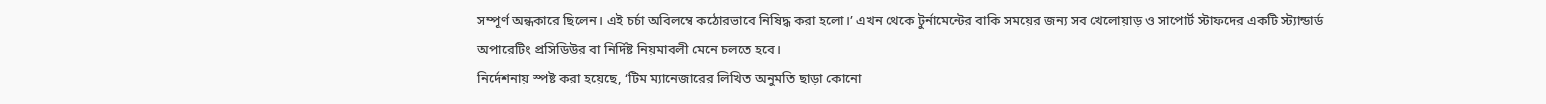সম্পূর্ণ অন্ধকারে ছিলেন। এই চর্চা অবিলম্বে কঠোরভাবে নিষিদ্ধ করা হলো।’ এখন থেকে টুর্নামেন্টের বাকি সময়ের জন্য সব খেলোয়াড় ও সাপোর্ট স্টাফদের একটি স্ট্যান্ডার্ড অপারেটিং প্রসিডিউর বা নির্দিষ্ট নিয়মাবলী মেনে চলতে হবে।
নির্দেশনায় স্পষ্ট করা হয়েছে, ‘টিম ম্যানেজারের লিখিত অনুমতি ছাড়া কোনো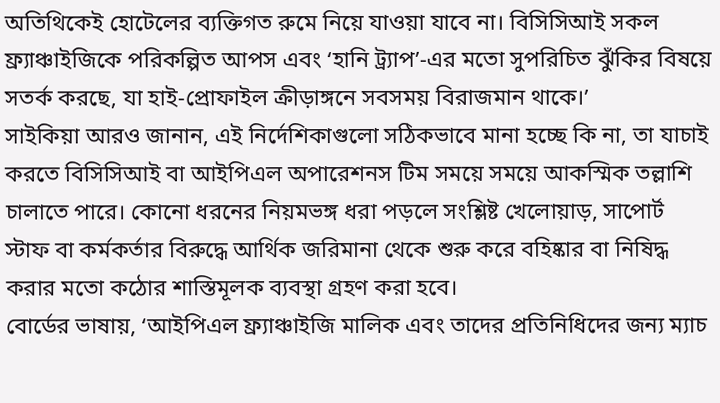অতিথিকেই হোটেলের ব্যক্তিগত রুমে নিয়ে যাওয়া যাবে না। বিসিসিআই সকল ফ্র্যাঞ্চাইজিকে পরিকল্পিত আপস এবং ‘হানি ট্র্যাপ’-এর মতো সুপরিচিত ঝুঁকির বিষয়ে সতর্ক করছে, যা হাই-প্রোফাইল ক্রীড়াঙ্গনে সবসময় বিরাজমান থাকে।’
সাইকিয়া আরও জানান, এই নির্দেশিকাগুলো সঠিকভাবে মানা হচ্ছে কি না, তা যাচাই করতে বিসিসিআই বা আইপিএল অপারেশনস টিম সময়ে সময়ে আকস্মিক তল্লাশি চালাতে পারে। কোনো ধরনের নিয়মভঙ্গ ধরা পড়লে সংশ্লিষ্ট খেলোয়াড়, সাপোর্ট স্টাফ বা কর্মকর্তার বিরুদ্ধে আর্থিক জরিমানা থেকে শুরু করে বহিষ্কার বা নিষিদ্ধ করার মতো কঠোর শাস্তিমূলক ব্যবস্থা গ্রহণ করা হবে।
বোর্ডের ভাষায়, ‘আইপিএল ফ্র্যাঞ্চাইজি মালিক এবং তাদের প্রতিনিধিদের জন্য ম্যাচ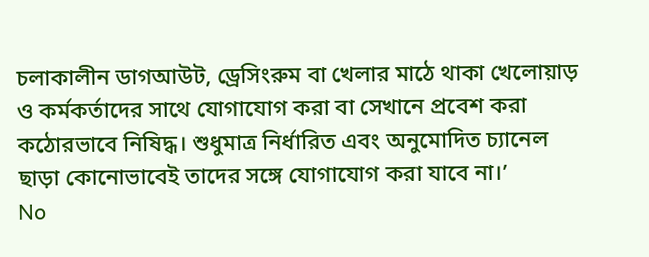চলাকালীন ডাগআউট, ড্রেসিংরুম বা খেলার মাঠে থাকা খেলোয়াড় ও কর্মকর্তাদের সাথে যোগাযোগ করা বা সেখানে প্রবেশ করা কঠোরভাবে নিষিদ্ধ। শুধুমাত্র নির্ধারিত এবং অনুমোদিত চ্যানেল ছাড়া কোনোভাবেই তাদের সঙ্গে যোগাযোগ করা যাবে না।’
No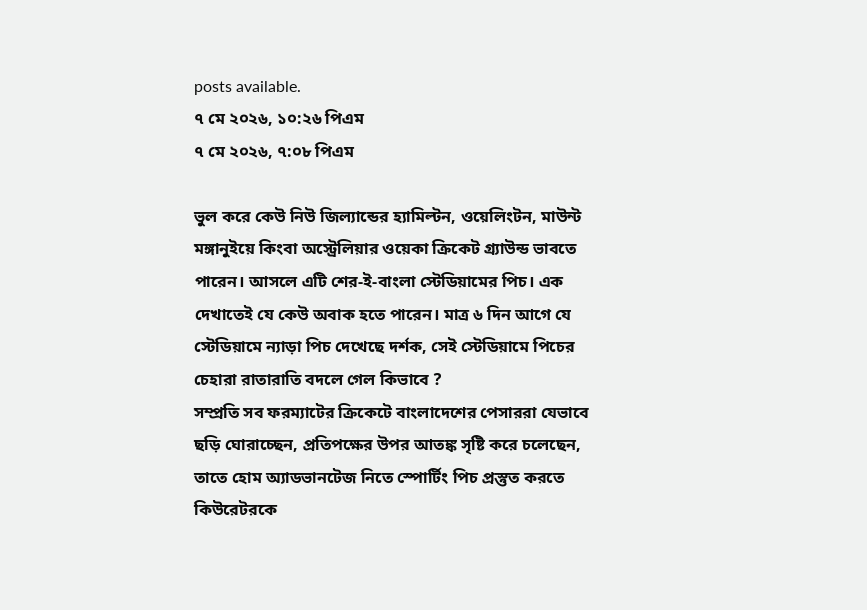posts available.
৭ মে ২০২৬, ১০:২৬ পিএম
৭ মে ২০২৬, ৭:০৮ পিএম

ভুল করে কেউ নিউ জিল্যান্ডের হ্যামিল্টন, ওয়েলিংটন, মাউন্ট মঙ্গানুইয়ে কিংবা অস্ট্রেলিয়ার ওয়েকা ক্রিকেট গ্র্যাউন্ড ভাবতে পারেন। আসলে এটি শের-ই-বাংলা স্টেডিয়ামের পিচ। এক দেখাতেই যে কেউ অবাক হতে পারেন। মাত্র ৬ দিন আগে যে স্টেডিয়ামে ন্যাড়া পিচ দেখেছে দর্শক, সেই স্টেডিয়ামে পিচের চেহারা রাতারাতি বদলে গেল কিভাবে ?
সম্প্রতি সব ফরম্যাটের ক্রিকেটে বাংলাদেশের পেসাররা যেভাবে ছড়ি ঘোরাচ্ছেন, প্রতিপক্ষের উপর আতঙ্ক সৃষ্টি করে চলেছেন, তাতে হোম অ্যাডভানটেজ নিতে স্পোর্টিং পিচ প্রস্তুত করতে কিউরেটরকে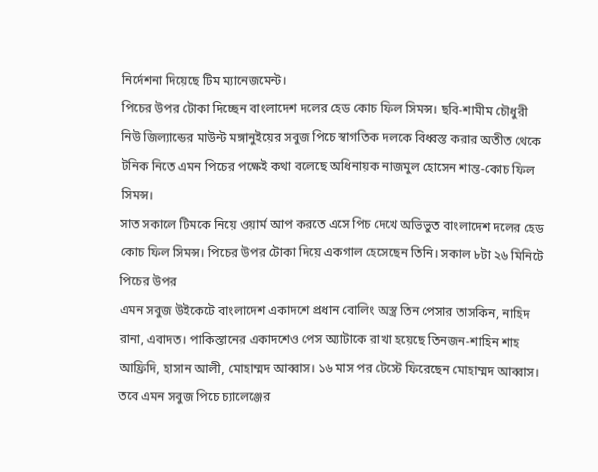নির্দেশনা দিয়েছে টিম ম্যানেজমেন্ট।
পিচের উপর টোকা দিচ্ছেন বাংলাদেশ দলের হেড কোচ ফিল সিমন্স। ছবি-শামীম চৌধুরী
নিউ জিল্যান্ডের মাউন্ট মঙ্গানুইয়ের সবুজ পিচে স্বাগতিক দলকে বিধ্বস্ত করার অতীত থেকে টনিক নিতে এমন পিচের পক্ষেই কথা বলেছে অধিনায়ক নাজমুল হোসেন শান্ত-কোচ ফিল সিমন্স।
সাত সকালে টিমকে নিয়ে ওয়ার্ম আপ করতে এসে পিচ দেখে অভিভুত বাংলাদেশ দলের হেড কোচ ফিল সিমন্স। পিচের উপর টোকা দিয়ে একগাল হেসেছেন তিনি। সকাল ৮টা ২৬ মিনিটে পিচের উপর
এমন সবুজ উইকেটে বাংলাদেশ একাদশে প্রধান বোলিং অস্ত্র তিন পেসার তাসকিন, নাহিদ রানা, এবাদত। পাকিস্তানের একাদশেও পেস অ্যাটাকে রাখা হয়েছে তিনজন-শাহিন শাহ আফ্রিদি, হাসান আলী, মোহাম্মদ আব্বাস। ১৬ মাস পর টেস্টে ফিরেছেন মোহাম্মদ আব্বাস।
তবে এমন সবুজ পিচে চ্যালেঞ্জের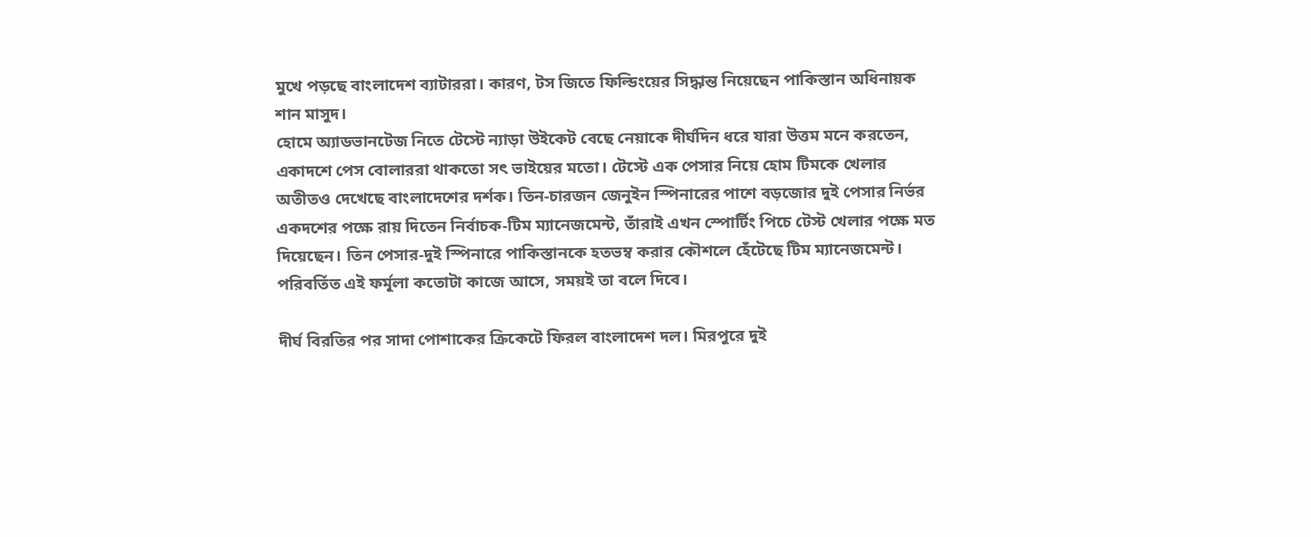মুখে পড়ছে বাংলাদেশ ব্যাটাররা। কারণ, টস জিতে ফিল্ডিংয়ের সিদ্ধান্ত নিয়েছেন পাকিস্তান অধিনায়ক শান মাসুদ।
হোমে অ্যাডভানটেজ নিতে টেস্টে ন্যাড়া উইকেট বেছে নেয়াকে দীর্ঘদিন ধরে যারা উত্তম মনে করতেন, একাদশে পেস বোলাররা থাকতো সৎ ভাইয়ের মতো। টেস্টে এক পেসার নিয়ে হোম টিমকে খেলার অতীতও দেখেছে বাংলাদেশের দর্শক। তিন-চারজন জেনুইন স্পিনারের পাশে বড়জোর দুই পেসার নির্ভর একদশের পক্ষে রায় দিতেন নির্বাচক-টিম ম্যানেজমেন্ট, তাঁরাই এখন স্পোর্টিং পিচে টেস্ট খেলার পক্ষে মত দিয়েছেন। তিন পেসার-দুই স্পিনারে পাকিস্তানকে হতভম্ব করার কৌশলে হেঁটেছে টিম ম্যানেজমেন্ট। পরিবর্তিত এই ফর্মূলা কতোটা কাজে আসে, সময়ই তা বলে দিবে।

দীর্ঘ বিরতির পর সাদা পোশাকের ক্রিকেটে ফিরল বাংলাদেশ দল। মিরপুরে দুই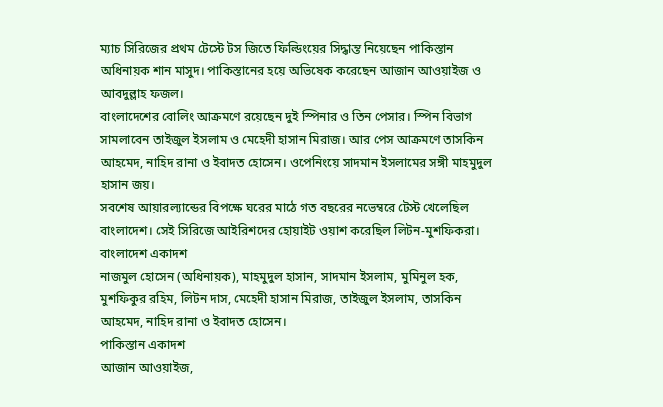ম্যাচ সিরিজের প্রথম টেস্টে টস জিতে ফিল্ডিংয়ের সিদ্ধান্ত নিয়েছেন পাকিস্তান অধিনায়ক শান মাসুদ। পাকিস্তানের হয়ে অভিষেক করেছেন আজান আওয়াইজ ও আবদুল্লাহ ফজল।
বাংলাদেশের বোলিং আক্রমণে রয়েছেন দুই স্পিনার ও তিন পেসার। স্পিন বিভাগ সামলাবেন তাইজুল ইসলাম ও মেহেদী হাসান মিরাজ। আর পেস আক্রমণে তাসকিন আহমেদ, নাহিদ রানা ও ইবাদত হোসেন। ওপেনিংয়ে সাদমান ইসলামের সঙ্গী মাহমুদুল হাসান জয়।
সবশেষ আয়ারল্যান্ডের বিপক্ষে ঘরের মাঠে গত বছরের নভেম্বরে টেস্ট খেলেছিল বাংলাদেশ। সেই সিরিজে আইরিশদের হোয়াইট ওয়াশ করেছিল লিটন-মুশফিকরা।
বাংলাদেশ একাদশ
নাজমুল হোসেন (অধিনায়ক), মাহমুদুল হাসান, সাদমান ইসলাম, মুমিনুল হক, মুশফিকুর রহিম, লিটন দাস, মেহেদী হাসান মিরাজ, তাইজুল ইসলাম, তাসকিন আহমেদ, নাহিদ রানা ও ইবাদত হোসেন।
পাকিস্তান একাদশ
আজান আওয়াইজ,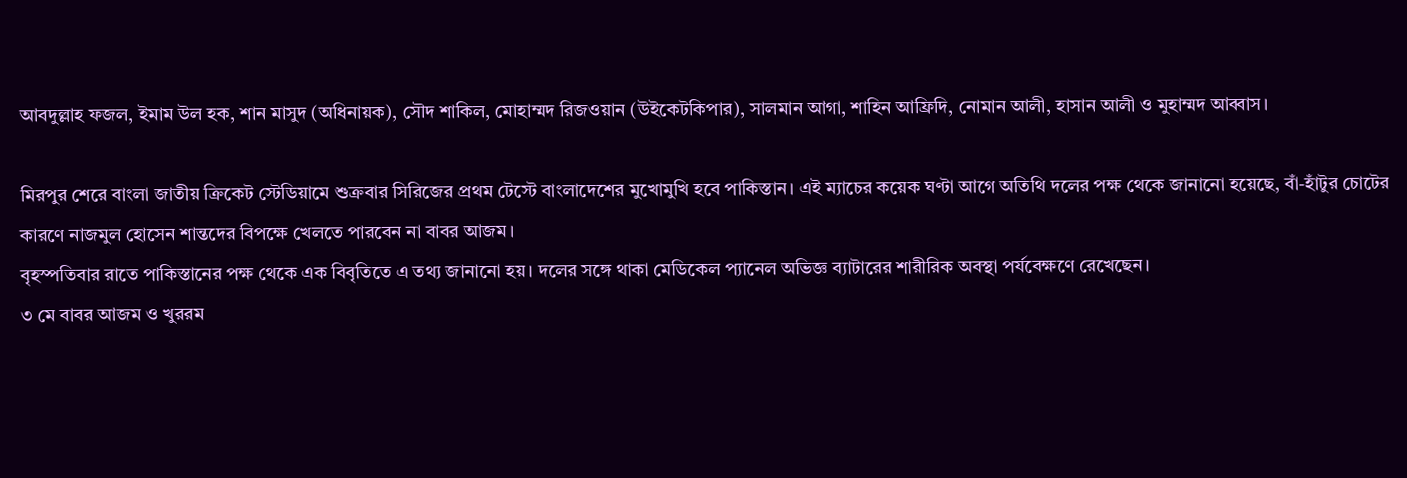আবদুল্লাহ ফজল, ইমাম উল হক, শান মাসুদ (অধিনায়ক), সৌদ শাকিল, মোহাম্মদ রিজওয়ান (উইকেটকিপার), সালমান আগা, শাহিন আফ্রিদি, নোমান আলী, হাসান আলী ও মুহাম্মদ আব্বাস।

মিরপুর শেরে বাংলা জাতীয় ক্রিকেট স্টেডিয়ামে শুক্রবার সিরিজের প্রথম টেস্টে বাংলাদেশের মুখোমুখি হবে পাকিস্তান। এই ম্যাচের কয়েক ঘণ্টা আগে অতিথি দলের পক্ষ থেকে জানানো হয়েছে, বাঁ-হাঁটুর চোটের কারণে নাজমুল হোসেন শান্তদের বিপক্ষে খেলতে পারবেন না বাবর আজম।
বৃহস্পতিবার রাতে পাকিস্তানের পক্ষ থেকে এক বিবৃতিতে এ তথ্য জানানো হয়। দলের সঙ্গে থাকা মেডিকেল প্যানেল অভিজ্ঞ ব্যাটারের শারীরিক অবস্থা পর্যবেক্ষণে রেখেছেন।
৩ মে বাবর আজম ও খুররম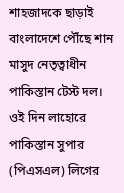শাহজাদকে ছাড়াই বাংলাদেশে পৌঁছে শান মাসুদ নেতৃত্বাধীন পাকিস্তান টেস্ট দল। ওই দিন লাহোরে পাকিস্তান সুপার (পিএসএল) লিগের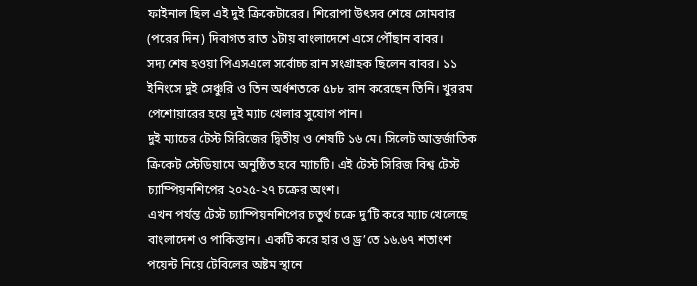ফাইনাল ছিল এই দুই ক্রিকেটারের। শিরোপা উৎসব শেষে সোমবার (পরের দিন) দিবাগত রাত ১টায় বাংলাদেশে এসে পৌঁছান বাবর।
সদ্য শেষ হওয়া পিএসএলে সর্বোচ্চ রান সংগ্রাহক ছিলেন বাবর। ১১ ইনিংসে দুই সেঞ্চুরি ও তিন অর্ধশতকে ৫৮৮ রান করেছেন তিনি। খুররম পেশোয়ারের হয়ে দুই ম্যাচ খেলার সুযোগ পান।
দুই ম্যাচের টেস্ট সিরিজের দ্বিতীয় ও শেষটি ১৬ মে। সিলেট আন্তর্জাতিক ক্রিকেট স্টেডিয়ামে অনুষ্ঠিত হবে ম্যাচটি। এই টেস্ট সিরিজ বিশ্ব টেস্ট চ্যাম্পিয়নশিপের ২০২৫-২৭ চক্রের অংশ।
এখন পর্যন্ত টেস্ট চ্যাম্পিয়নশিপের চতুর্থ চক্রে দু’টি করে ম্যাচ খেলেছে বাংলাদেশ ও পাকিস্তান। একটি করে হার ও ড্র’তে ১৬.৬৭ শতাংশ পয়েন্ট নিয়ে টেবিলের অষ্টম স্থানে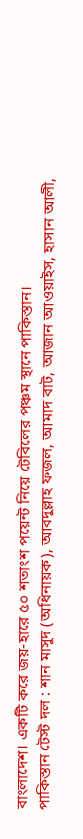বাংলাদেশ। একটি করে জয়-হারে ৫০ শতাংশ পয়েন্ট নিয়ে টেবিলের পঞ্চম স্থানে পাকিস্তান।
পাকিস্তান টেস্ট দল : শান মাসুদ (অধিনায়ক), আবদুল্লাহ ফজল, আমাদ বাট, আজান আওয়াইস, হাসান আলী,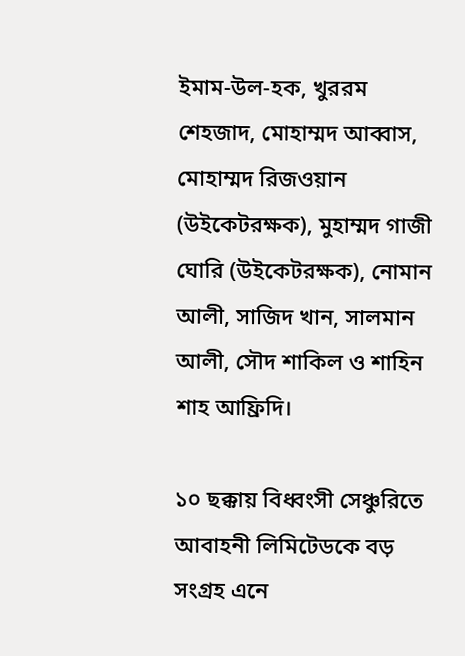ইমাম-উল-হক, খুররম শেহজাদ, মোহাম্মদ আব্বাস, মোহাম্মদ রিজওয়ান (উইকেটরক্ষক), মুহাম্মদ গাজী ঘোরি (উইকেটরক্ষক), নোমান আলী, সাজিদ খান, সালমান আলী, সৌদ শাকিল ও শাহিন শাহ আফ্রিদি।

১০ ছক্কায় বিধ্বংসী সেঞ্চুরিতে আবাহনী লিমিটেডকে বড় সংগ্রহ এনে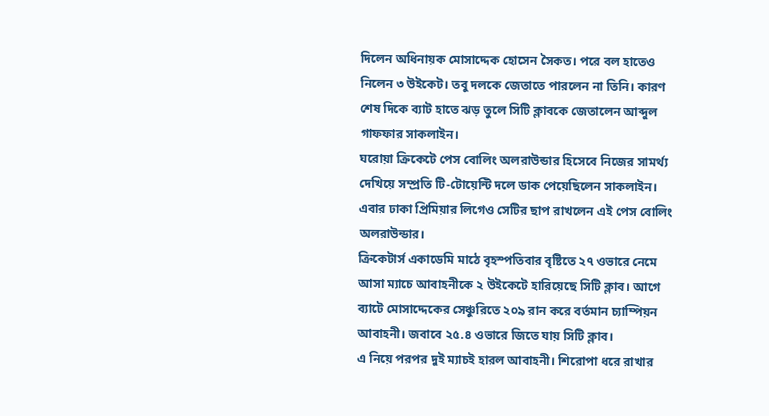দিলেন অধিনায়ক মোসাদ্দেক হোসেন সৈকত। পরে বল হাতেও নিলেন ৩ উইকেট। তবু দলকে জেতাতে পারলেন না তিনি। কারণ শেষ দিকে ব্যাট হাতে ঝড় তুলে সিটি ক্লাবকে জেতালেন আব্দুল গাফফার সাকলাইন।
ঘরোয়া ক্রিকেটে পেস বোলিং অলরাউন্ডার হিসেবে নিজের সামর্থ্য দেখিয়ে সম্প্রতি টি-টোয়েন্টি দলে ডাক পেয়েছিলেন সাকলাইন। এবার ঢাকা প্রিমিয়ার লিগেও সেটির ছাপ রাখলেন এই পেস বোলিং অলরাউন্ডার।
ক্রিকেটার্স একাডেমি মাঠে বৃহস্পতিবার বৃষ্টিতে ২৭ ওভারে নেমে আসা ম্যাচে আবাহনীকে ২ উইকেটে হারিয়েছে সিটি ক্লাব। আগে ব্যাটে মোসাদ্দেকের সেঞ্চুরিতে ২০৯ রান করে বর্তমান চ্যাম্পিয়ন আবাহনী। জবাবে ২৫.৪ ওভারে জিতে যায় সিটি ক্লাব।
এ নিয়ে পরপর দুই ম্যাচই হারল আবাহনী। শিরোপা ধরে রাখার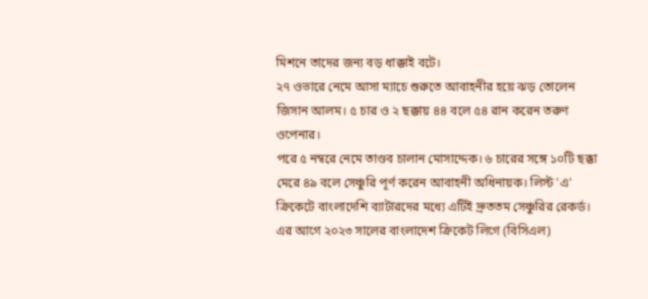মিশনে তাদের জন্য বড় ধাক্কাই বটে।
২৭ ওভারে নেমে আসা ম্যাচে শুরুতে আবাহনীর হয়ে ঝড় তোলেন জিসান আলম। ৫ চার ও ২ ছক্কায় ৪৪ বলে ৫৪ রান করেন তরুণ ওপেনার।
পরে ৫ নম্বরে নেমে তাণ্ডব চালান মোসাদ্দেক। ৬ চারের সঙ্গে ১০টি ছক্কা মেরে ৪৯ বলে সেঞ্চুরি পূর্ণ করেন আবাহনী অধিনায়ক। লিস্ট 'এ' ক্রিকেটে বাংলাদেশি ব্যাটারদের মধ্যে এটিই দ্রুততম সেঞ্চুরির রেকর্ড।
এর আগে ২০২৩ সালের বাংলাদেশ ক্রিকেট লিগে (বিসিএল)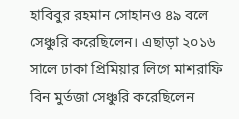হাবিবুর রহমান সোহানও ৪৯ বলে সেঞ্চুরি করেছিলেন। এছাড়া ২০১৬ সালে ঢাকা প্রিমিয়ার লিগে মাশরাফি বিন মুর্তজা সেঞ্চুরি করেছিলেন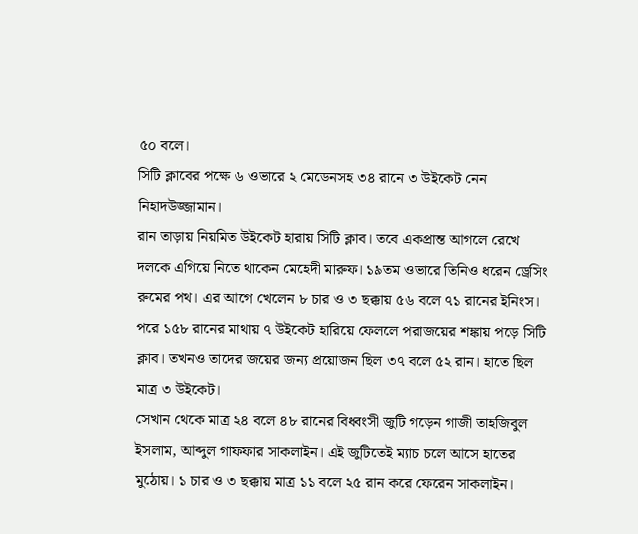৫০ বলে।
সিটি ক্লাবের পক্ষে ৬ ওভারে ২ মেডেনসহ ৩৪ রানে ৩ উইকেট নেন নিহাদউজ্জামান।
রান তাড়ায় নিয়মিত উইকেট হারায় সিটি ক্লাব। তবে একপ্রান্ত আগলে রেখে দলকে এগিয়ে নিতে থাকেন মেহেদী মারুফ। ১৯তম ওভারে তিনিও ধরেন ড্রেসিং রুমের পথ। এর আগে খেলেন ৮ চার ও ৩ ছক্কায় ৫৬ বলে ৭১ রানের ইনিংস।
পরে ১৫৮ রানের মাথায় ৭ উইকেট হারিয়ে ফেললে পরাজয়ের শঙ্কায় পড়ে সিটি ক্লাব। তখনও তাদের জয়ের জন্য প্রয়োজন ছিল ৩৭ বলে ৫২ রান। হাতে ছিল মাত্র ৩ উইকেট।
সেখান থেকে মাত্র ২৪ বলে ৪৮ রানের বিধ্বংসী জুটি গড়েন গাজী তাহজিবুল ইসলাম, আব্দুল গাফফার সাকলাইন। এই জুটিতেই ম্যাচ চলে আসে হাতের মুঠোয়। ১ চার ও ৩ ছক্কায় মাত্র ১১ বলে ২৫ রান করে ফেরেন সাকলাইন।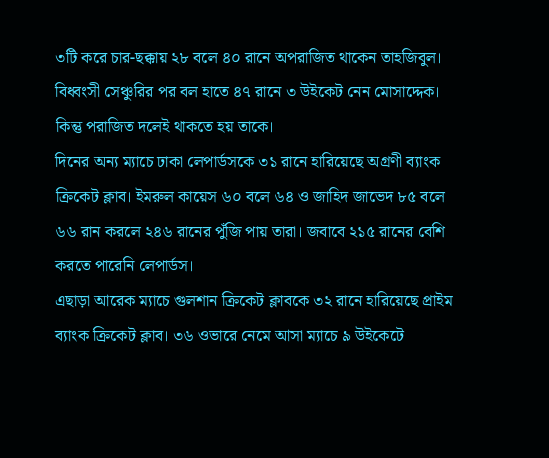৩টি করে চার-ছক্কায় ২৮ বলে ৪০ রানে অপরাজিত থাকেন তাহজিবুল।
বিধ্বংসী সেঞ্চুরির পর বল হাতে ৪৭ রানে ৩ উইকেট নেন মোসাদ্দেক। কিন্তু পরাজিত দলেই থাকতে হয় তাকে।
দিনের অন্য ম্যাচে ঢাকা লেপার্ডসকে ৩১ রানে হারিয়েছে অগ্রণী ব্যাংক ক্রিকেট ক্লাব। ইমরুল কায়েস ৬০ বলে ৬৪ ও জাহিদ জাভেদ ৮৫ বলে ৬৬ রান করলে ২৪৬ রানের পুঁজি পায় তারা। জবাবে ২১৫ রানের বেশি করতে পারেনি লেপার্ডস।
এছাড়া আরেক ম্যাচে গুলশান ক্রিকেট ক্লাবকে ৩২ রানে হারিয়েছে প্রাইম ব্যাংক ক্রিকেট ক্লাব। ৩৬ ওভারে নেমে আসা ম্যাচে ৯ উইকেটে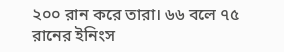২০০ রান করে তারা। ৬৬ বলে ৭৫ রানের ইনিংস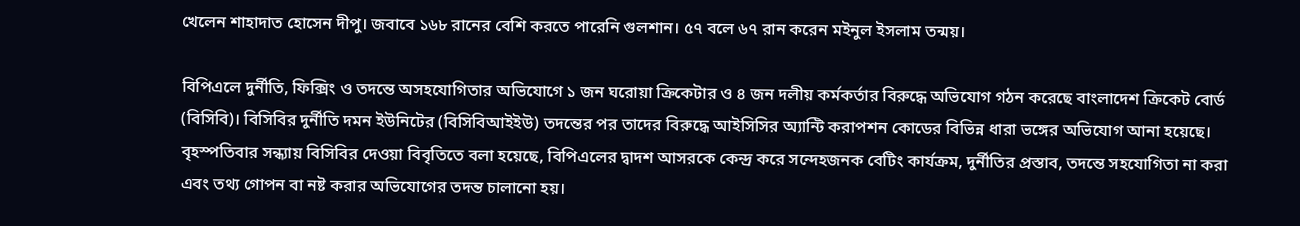খেলেন শাহাদাত হোসেন দীপু। জবাবে ১৬৮ রানের বেশি করতে পারেনি গুলশান। ৫৭ বলে ৬৭ রান করেন মইনুল ইসলাম তন্ময়।

বিপিএলে দুর্নীতি, ফিক্সিং ও তদন্তে অসহযোগিতার অভিযোগে ১ জন ঘরোয়া ক্রিকেটার ও ৪ জন দলীয় কর্মকর্তার বিরুদ্ধে অভিযোগ গঠন করেছে বাংলাদেশ ক্রিকেট বোর্ড (বিসিবি)। বিসিবির দুর্নীতি দমন ইউনিটের (বিসিবিআইইউ) তদন্তের পর তাদের বিরুদ্ধে আইসিসির অ্যান্টি করাপশন কোডের বিভিন্ন ধারা ভঙ্গের অভিযোগ আনা হয়েছে।
বৃহস্পতিবার সন্ধ্যায় বিসিবির দেওয়া বিবৃতিতে বলা হয়েছে, বিপিএলের দ্বাদশ আসরকে কেন্দ্র করে সন্দেহজনক বেটিং কার্যক্রম, দুর্নীতির প্রস্তাব, তদন্তে সহযোগিতা না করা এবং তথ্য গোপন বা নষ্ট করার অভিযোগের তদন্ত চালানো হয়।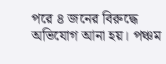পরে ৪ জনের বিরুদ্ধে অভিযোগ আনা হয়। পঞ্চম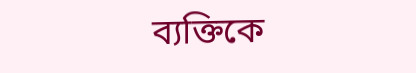ব্যক্তিকে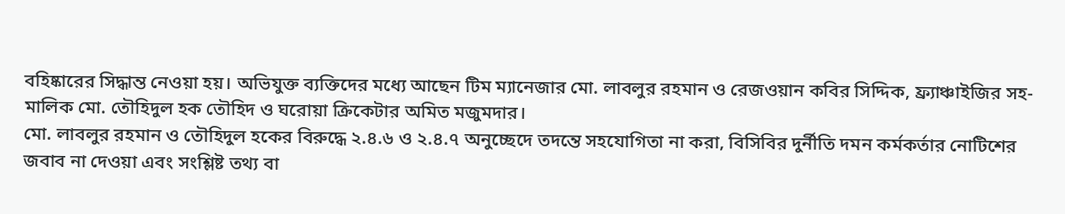বহিষ্কারের সিদ্ধান্ত নেওয়া হয়। অভিযুক্ত ব্যক্তিদের মধ্যে আছেন টিম ম্যানেজার মো. লাবলুর রহমান ও রেজওয়ান কবির সিদ্দিক, ফ্র্যাঞ্চাইজির সহ-মালিক মো. তৌহিদুল হক তৌহিদ ও ঘরোয়া ক্রিকেটার অমিত মজুমদার।
মো. লাবলুর রহমান ও তৌহিদুল হকের বিরুদ্ধে ২.৪.৬ ও ২.৪.৭ অনুচ্ছেদে তদন্তে সহযোগিতা না করা, বিসিবির দুর্নীতি দমন কর্মকর্তার নোটিশের জবাব না দেওয়া এবং সংশ্লিষ্ট তথ্য বা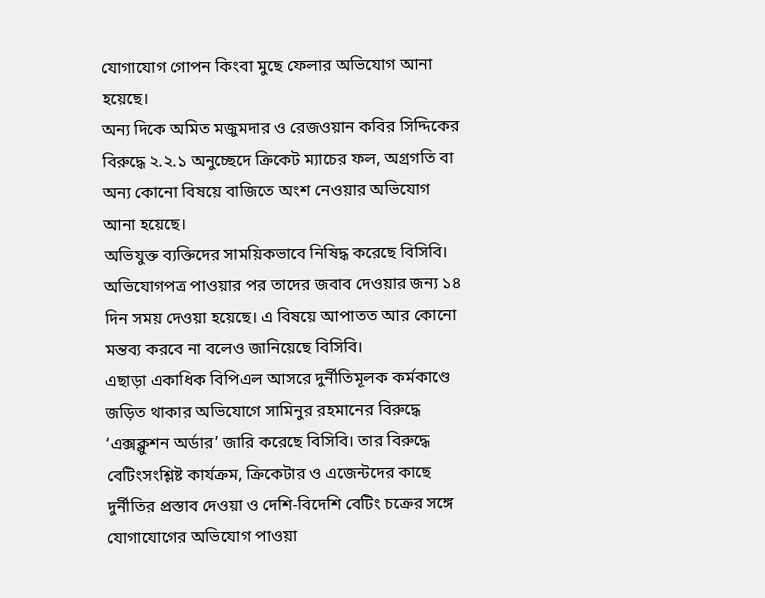যোগাযোগ গোপন কিংবা মুছে ফেলার অভিযোগ আনা হয়েছে।
অন্য দিকে অমিত মজুমদার ও রেজওয়ান কবির সিদ্দিকের বিরুদ্ধে ২.২.১ অনুচ্ছেদে ক্রিকেট ম্যাচের ফল, অগ্রগতি বা অন্য কোনো বিষয়ে বাজিতে অংশ নেওয়ার অভিযোগ আনা হয়েছে।
অভিযুক্ত ব্যক্তিদের সাময়িকভাবে নিষিদ্ধ করেছে বিসিবি। অভিযোগপত্র পাওয়ার পর তাদের জবাব দেওয়ার জন্য ১৪ দিন সময় দেওয়া হয়েছে। এ বিষয়ে আপাতত আর কোনো মন্তব্য করবে না বলেও জানিয়েছে বিসিবি।
এছাড়া একাধিক বিপিএল আসরে দুর্নীতিমূলক কর্মকাণ্ডে জড়িত থাকার অভিযোগে সামিনুর রহমানের বিরুদ্ধে ‘এক্সক্লুশন অর্ডার’ জারি করেছে বিসিবি। তার বিরুদ্ধে বেটিংসংশ্লিষ্ট কার্যক্রম, ক্রিকেটার ও এজেন্টদের কাছে দুর্নীতির প্রস্তাব দেওয়া ও দেশি-বিদেশি বেটিং চক্রের সঙ্গে যোগাযোগের অভিযোগ পাওয়া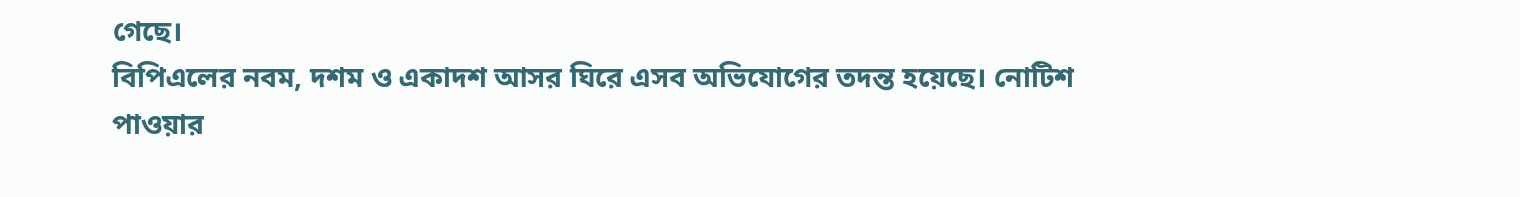গেছে।
বিপিএলের নবম, দশম ও একাদশ আসর ঘিরে এসব অভিযোগের তদন্ত হয়েছে। নোটিশ পাওয়ার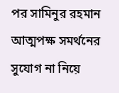পর সামিনুর রহমান আত্মপক্ষ সমর্থনের সুযোগ না নিয়ে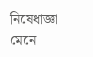নিষেধাজ্ঞা মেনে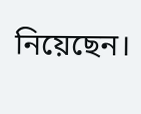নিয়েছেন।